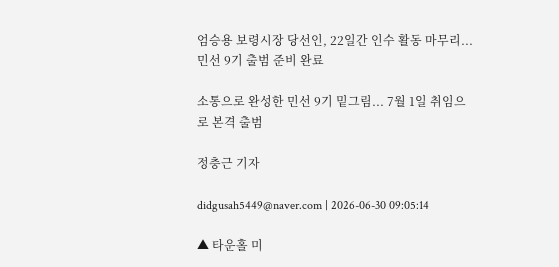엄승용 보령시장 당선인, 22일간 인수 활동 마무리... 민선 9기 출범 준비 완료

소통으로 완성한 민선 9기 밑그림... 7월 1일 취임으로 본격 출범

정충근 기자

didgusah5449@naver.com | 2026-06-30 09:05:14

▲ 타운홀 미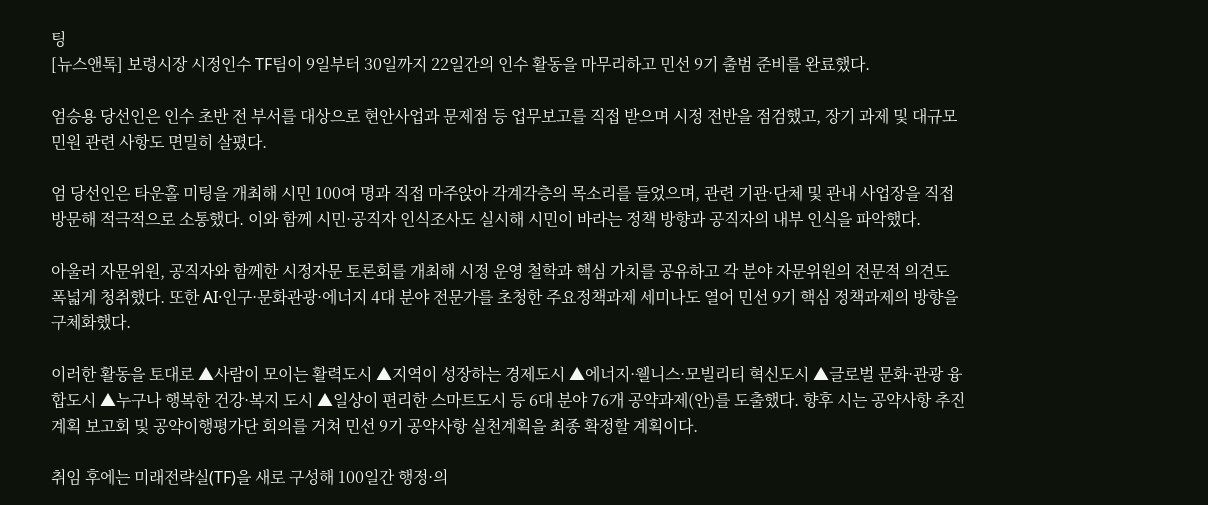팅
[뉴스앤톡] 보령시장 시정인수 TF팀이 9일부터 30일까지 22일간의 인수 활동을 마무리하고 민선 9기 출범 준비를 완료했다.

엄승용 당선인은 인수 초반 전 부서를 대상으로 현안사업과 문제점 등 업무보고를 직접 받으며 시정 전반을 점검했고, 장기 과제 및 대규모 민원 관련 사항도 면밀히 살폈다.

엄 당선인은 타운홀 미팅을 개최해 시민 100여 명과 직접 마주앉아 각계각층의 목소리를 들었으며, 관련 기관·단체 및 관내 사업장을 직접 방문해 적극적으로 소통했다. 이와 함께 시민·공직자 인식조사도 실시해 시민이 바라는 정책 방향과 공직자의 내부 인식을 파악했다.

아울러 자문위원, 공직자와 함께한 시정자문 토론회를 개최해 시정 운영 철학과 핵심 가치를 공유하고 각 분야 자문위원의 전문적 의견도 폭넓게 청취했다. 또한 AI·인구·문화관광·에너지 4대 분야 전문가를 초청한 주요정책과제 세미나도 열어 민선 9기 핵심 정책과제의 방향을 구체화했다.

이러한 활동을 토대로 ▲사람이 모이는 활력도시 ▲지역이 성장하는 경제도시 ▲에너지·웰니스·모빌리티 혁신도시 ▲글로벌 문화·관광 융합도시 ▲누구나 행복한 건강·복지 도시 ▲일상이 편리한 스마트도시 등 6대 분야 76개 공약과제(안)를 도출했다. 향후 시는 공약사항 추진계획 보고회 및 공약이행평가단 회의를 거쳐 민선 9기 공약사항 실천계획을 최종 확정할 계획이다.

취임 후에는 미래전략실(TF)을 새로 구성해 100일간 행정·의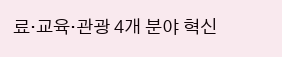료·교육·관광 4개 분야 혁신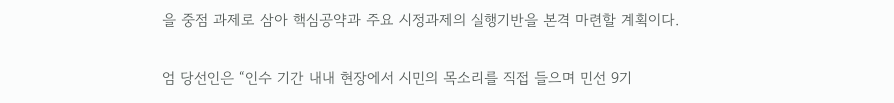을 중점 과제로 삼아 핵심공약과 주요 시정과제의 실행기반을 본격 마련할 계획이다.

엄 당선인은 “인수 기간 내내 현장에서 시민의 목소리를 직접 들으며 민선 9기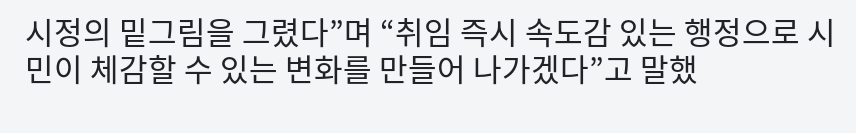시정의 밑그림을 그렸다”며 “취임 즉시 속도감 있는 행정으로 시민이 체감할 수 있는 변화를 만들어 나가겠다”고 말했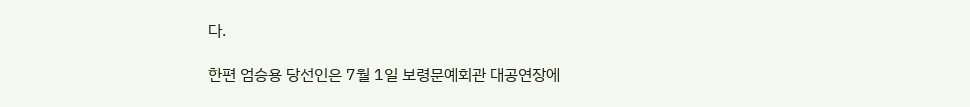다.

한편 엄승용 당선인은 7월 1일 보령문예회관 대공연장에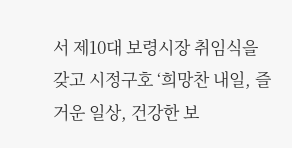서 제10대 보령시장 취임식을 갖고 시정구호 ‘희망찬 내일, 즐거운 일상, 건강한 보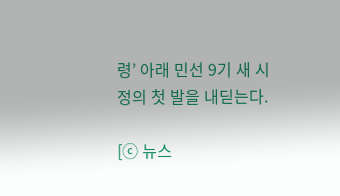령’ 아래 민선 9기 새 시정의 첫 발을 내딛는다.

[ⓒ 뉴스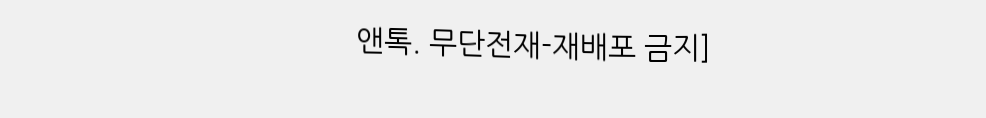앤톡. 무단전재-재배포 금지]